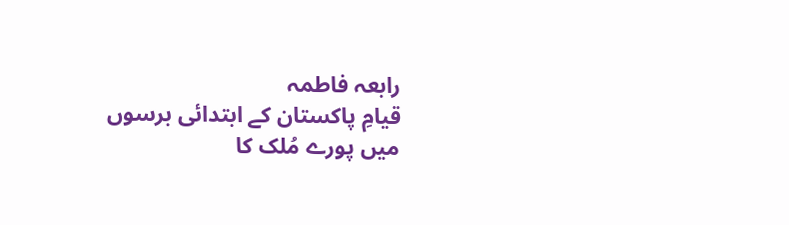رابعہ فاطمہ
قیامِ پاکستان کے ابتدائی برسوں میں پورے مُلک کا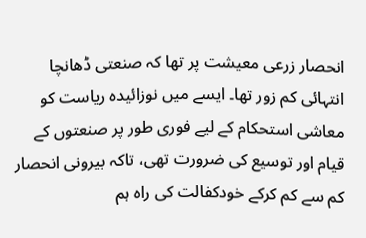انحصار زرعی معیشت پر تھا کہ صنعتی ڈھانچا انتہائی کم زور تھا۔ ایسے میں نوزائیدہ ریاست کو معاشی استحکام کے لیے فوری طور پر صنعتوں کے قیام اور توسیع کی ضرورت تھی، تاکہ بیرونی انحصار کم سے کم کرکے خودکفالت کی راہ ہم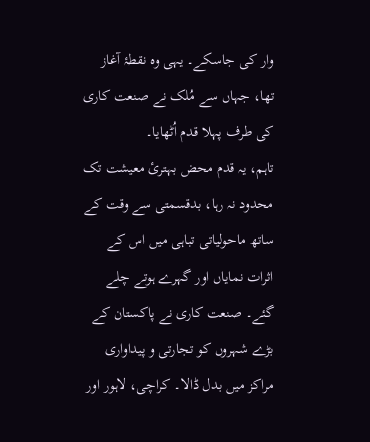وار کی جاسکے۔ یہی وہ نقطۂ آغاز تھا، جہاں سے مُلک نے صنعت کاری کی طرف پہلا قدم اُٹھایا۔
تاہم، یہ قدم محض بہترئ معیشت تک محدود نہ رہا، بدقسمتی سے وقت کے ساتھ ماحولیاتی تباہی میں اس کے اثرات نمایاں اور گہرے ہوتے چلے گئے۔ صنعت کاری نے پاکستان کے بڑے شہروں کو تجارتی و پیداواری مراکز میں بدل ڈالا۔ کراچی، لاہور اور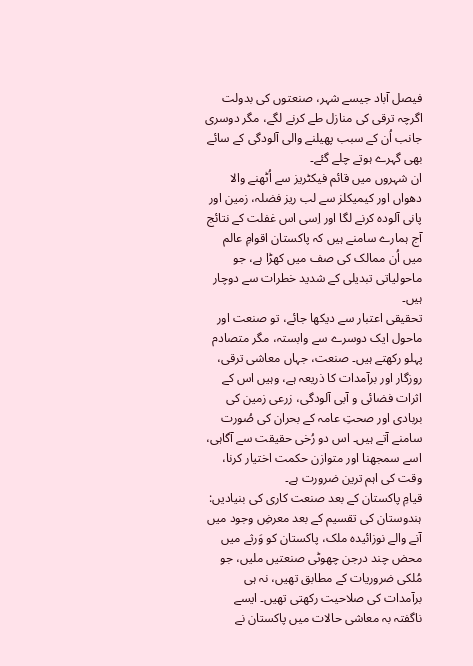فیصل آباد جیسے شہر، صنعتوں کی بدولت اگرچہ ترقی کی منازل طے کرنے لگے، مگر دوسری جانب اُن کے سبب پھیلنے والی آلودگی کے سائے بھی گہرے ہوتے چلے گئے۔
ان شہروں میں قائم فیکٹریز سے اُٹھنے والا دھواں اور کیمیکلز سے لب ریز فضلہ، زمین اور پانی آلودہ کرنے لگا اور اِسی اس غفلت کے نتائج آج ہمارے سامنے ہیں کہ پاکستان اقوامِ عالم میں اُن ممالک کی صف میں کھڑا ہے، جو ماحولیاتی تبدیلی کے شدید خطرات سے دوچار ہیں۔
تحقیقی اعتبار سے دیکھا جائے، تو صنعت اور ماحول ایک دوسرے سے وابستہ، مگر متصادم پہلو رکھتے ہیں۔ صنعت، جہاں معاشی ترقی، روزگار اور برآمدات کا ذریعہ ہے، وہیں اس کے اثرات فضائی و آبی آلودگی، زرعی زمین کی بربادی اور صحتِ عامہ کے بحران کی صُورت سامنے آتے ہیں۔ اس دو رُخی حقیقت سے آگاہی، اسے سمجھنا اور متوازن حکمت اختیار کرنا، وقت کی اہم ترین ضرورت ہے۔
قیامِ پاکستان کے بعد صنعت کاری کی بنیادیں: ہندوستان کی تقسیم کے بعد معرضِ وجود میں آنے والے نوزائیدہ ملک، پاکستان کو وَرثے میں محض چند درجن چھوٹی صنعتیں ملیں، جو مُلکی ضروریات کے مطابق تھیں، نہ ہی برآمدات کی صلاحیت رکھتی تھیں۔ ایسے ناگفتہ بہ معاشی حالات میں پاکستان نے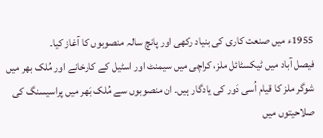1955ء میں صنعت کاری کی بنیاد رکھی اور پانچ سالہ منصوبوں کا آغاز کیا۔
فیصل آباد میں ٹیکسٹائل ملز، کراچی میں سیمنٹ اور اسٹیل کے کارخانے اور مُلک بھر میں شوگر ملز کا قیام اُسی دَور کی یادگار ہیں۔ ان منصوبوں سے مُلک بَھر میں پراسیسنگ کی صلاحیتوں میں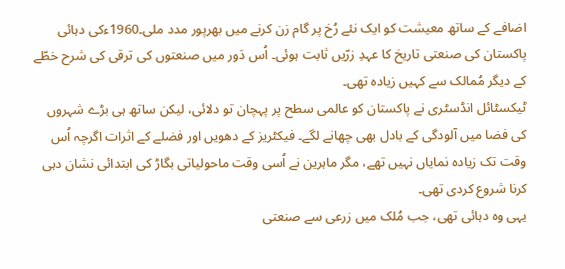اضافے کے ساتھ معیشت کو ایک نئے رُخ پر گام زن کرنے میں بھرپور مدد ملی۔1960ءکی دہائی پاکستان کی صنعتی تاریخ کا عہدِ زرّیں ثابت ہوئی۔ اُس دَور میں صنعتوں کی ترقی کی شرح خطّے کے دیگر مُمالک سے کہیں زیادہ تھی۔
ٹیکسٹائل انڈسٹری نے پاکستان کو عالمی سطح پر پہچان تو دلائی، لیکن ساتھ ہی بڑے شہروں کی فضا میں آلودگی کے بادل بھی چھانے لگے۔ فیکٹریز کے دھویں اور فضلے کے اثرات اگرچہ اُس وقت تک زیادہ نمایاں نہیں تھے، مگر ماہرین نے اُسی وقت ماحولیاتی بگاڑ کی ابتدائی نشان دہی کرنا شروع کردی تھی۔
یہی وہ دہائی تھی، جب مُلک میں زرعی سے صنعتی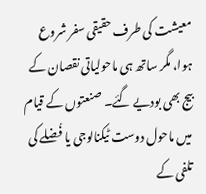معیشت کی طرف حقیقی سفر شروع ہوا، مگر ساتھ ہی ماحولیاتی نقصان کے بیج بھی بودیے گئے۔ صنعتوں کے قیام میں ماحول دوست ٹیکنالوجی یا فُضلے کی تلفی کے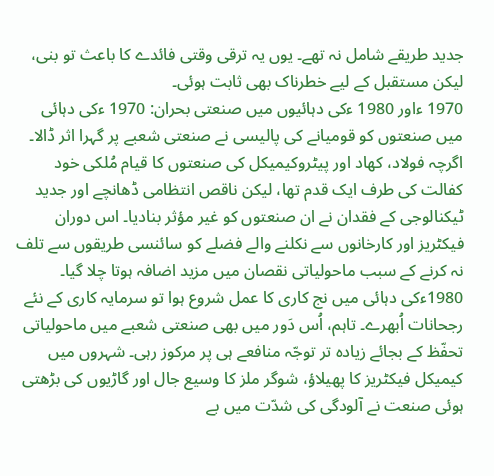جدید طریقے شامل نہ تھے۔ یوں یہ ترقی وقتی فائدے کا باعث تو بنی، لیکن مستقبل کے لیے خطرناک بھی ثابت ہوئی۔
1970 ءاور 1980 ءکی دہائیوں میں صنعتی بحران: 1970 ءکی دہائی میں صنعتوں کو قومیانے کی پالیسی نے صنعتی شعبے پر گہرا اثر ڈالا۔ اگرچہ فولاد، کھاد اور پیٹروکیمیکل کی صنعتوں کا قیام مُلکی خود کفالت کی طرف ایک قدم تھا، لیکن ناقص انتظامی ڈھانچے اور جدید ٹیکنالوجی کے فقدان نے ان صنعتوں کو غیر مؤثر بنادیا۔ اس دوران فیکٹریز اور کارخانوں سے نکلنے والے فضلے کو سائنسی طریقوں سے تلف نہ کرنے کے سبب ماحولیاتی نقصان میں مزید اضافہ ہوتا چلا گیا۔
1980ءکی دہائی میں نج کاری کا عمل شروع ہوا تو سرمایہ کاری کے نئے رجحانات اُبھرے۔ تاہم، اُس دَور میں بھی صنعتی شعبے میں ماحولیاتی تحفّظ کے بجائے زیادہ تر توجّہ منافعے ہی پر مرکوز رہی۔ شہروں میں کیمیکل فیکٹریز کا پھیلاؤ، شوگر ملز کا وسیع جال اور گاڑیوں کی بڑھتی ہوئی صنعت نے آلودگی کی شدّت میں بے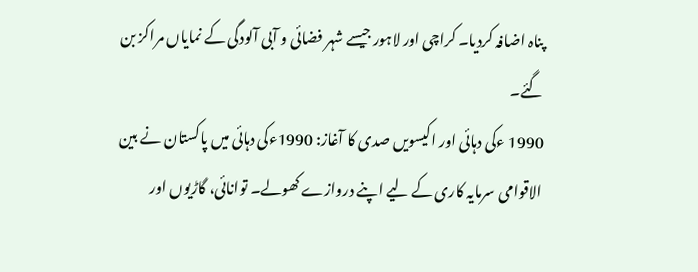پناہ اضافہ کردیا۔ کراچی اور لاہور جیسے شہر فضائی و آبی آلودگی کے نمایاں مراکز بن گئے۔
1990 ءکی دہائی اور اکیسویں صدی کا آغاز: 1990ءکی دہائی میں پاکستان نے بین الاقوامی سرمایہ کاری کے لیے اپنے دروازے کھولے۔ توانائی، گاڑیوں اور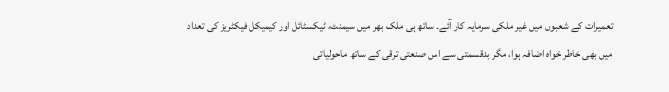تعمیرات کے شعبوں میں غیر ملکی سرمایہ کار آئے۔ ساتھ ہی ملک بھر میں سیمنٹ، ٹیکسٹائل اور کیمیکل فیکٹریز کی تعداد میں بھی خاطر خواہ اضافہ ہوا، مگر بدقسمتی سے اس صنعتی ترقی کے ساتھ ماحولیاتی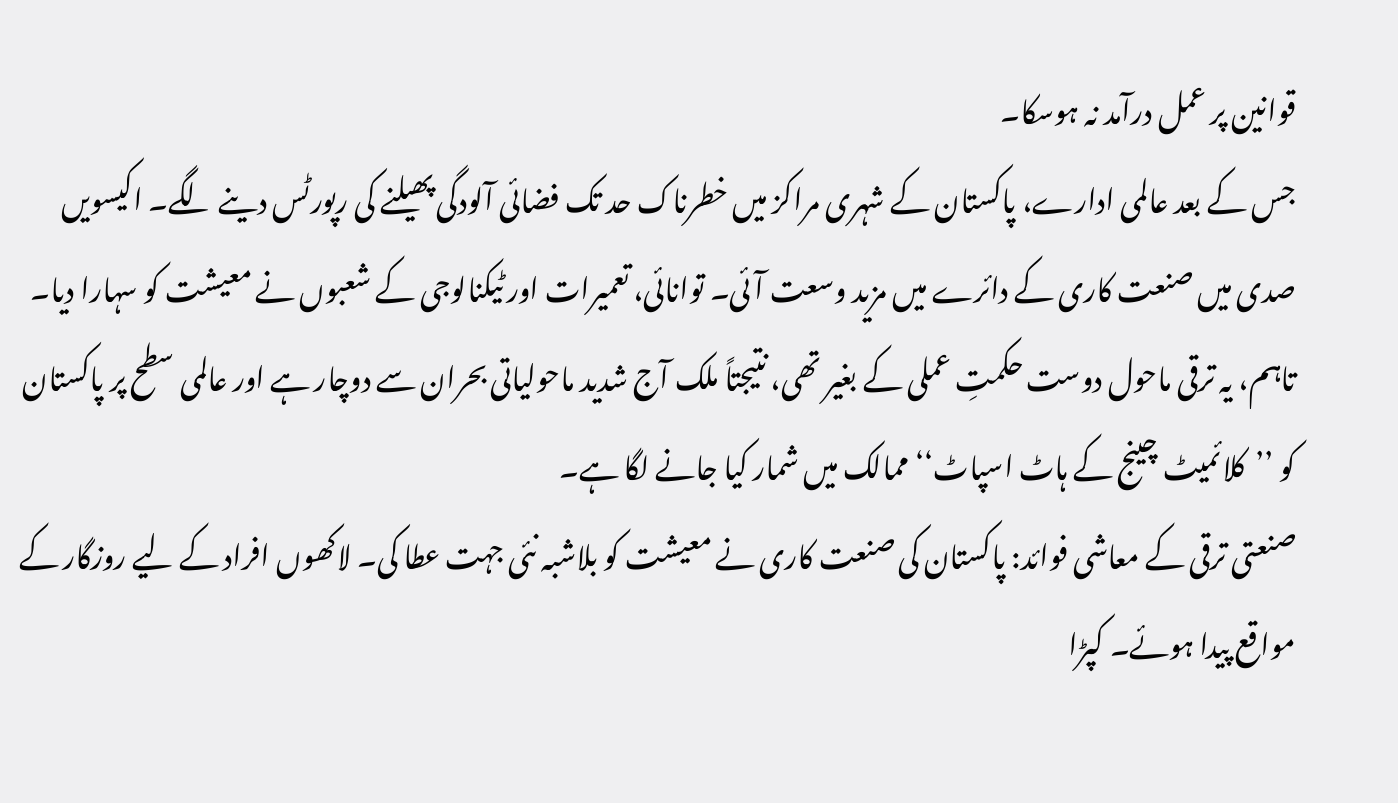قوانین پر عمل درآمد نہ ہوسکا۔
جس کے بعد عالمی ادارے، پاکستان کے شہری مراکز میں خطرناک حد تک فضائی آلودگی پھیلنے کی رپورٹس دینے لگے۔ اکیسویں صدی میں صنعت کاری کے دائرے میں مزید وسعت آئی۔ توانائی، تعمیرات اور ٹیکنالوجی کے شعبوں نے معیشت کو سہارا دیا۔ تاہم، یہ ترقی ماحول دوست حکمتِ عملی کے بغیر تھی، نتیجتاً ملک آج شدید ماحولیاتی بحران سے دوچار ہے اور عالمی سطح پر پاکستان کو ’’کلائمیٹ چینج کے ہاٹ اسپاٹ‘‘ ممالک میں شمار کیا جانے لگا ہے۔
صنعتی ترقی کے معاشی فوائد: پاکستان کی صنعت کاری نے معیشت کو بلاشبہ نئی جہت عطا کی۔ لاکھوں افراد کے لیے روزگار کے مواقع پیدا ہوئے۔ کپڑا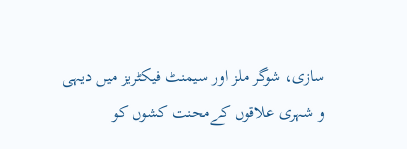سازی، شوگر ملز اور سیمنٹ فیکٹریز میں دیہی و شہری علاقوں کےمحنت کشوں کو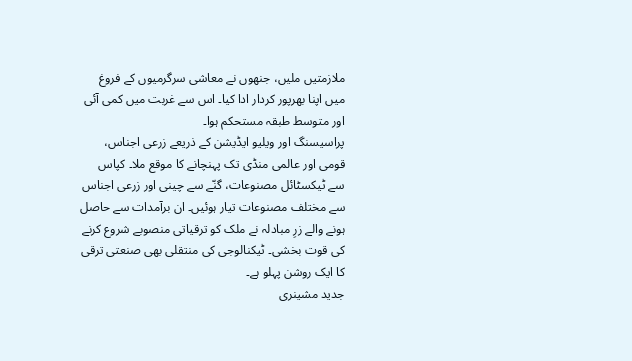ملازمتیں ملیں، جنھوں نے معاشی سرگرمیوں کے فروغ میں اپنا بھرپور کردار ادا کیا۔ اس سے غربت میں کمی آئی اور متوسط طبقہ مستحکم ہوا۔
پراسیسنگ اور ویلیو ایڈیشن کے ذریعے زرعی اجناس، قومی اور عالمی منڈی تک پہنچانے کا موقع ملا۔ کپاس سے ٹیکسٹائل مصنوعات، گنّے سے چینی اور زرعی اجناس سے مختلف مصنوعات تیار ہوئیں۔ ان برآمدات سے حاصل ہونے والے زرِ مبادلہ نے ملک کو ترقیاتی منصوبے شروع کرنے کی قوت بخشی۔ ٹیکنالوجی کی منتقلی بھی صنعتی ترقی کا ایک روشن پہلو ہے۔
جدید مشینری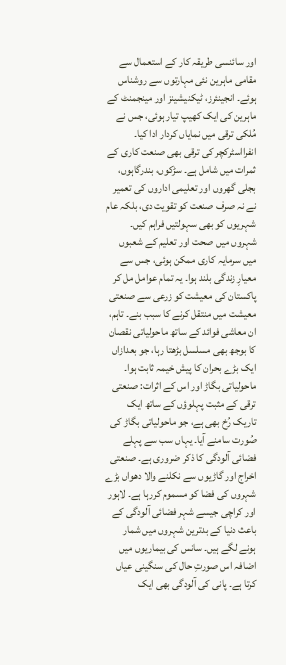اور سائنسی طریقہ کار کے استعمال سے مقامی ماہرین نئی مہارتوں سے روشناس ہوئے۔ انجینئرز، ٹیکنیشینز اور مینجمنٹ کے ماہرین کی ایک کھیپ تیار ہوئی، جس نے مُلکی ترقی میں نمایاں کردار ادا کیا۔ انفرااسٹرکچر کی ترقی بھی صنعت کاری کے ثمرات میں شامل ہے۔ سڑکوں، بندرگاہوں، بجلی گھروں اور تعلیمی اداروں کی تعمیر نے نہ صرف صنعت کو تقویت دی، بلکہ عام شہریوں کو بھی سہولتیں فراہم کیں۔
شہروں میں صحت اور تعلیم کے شعبوں میں سرمایہ کاری ممکن ہوئی، جس سے معیارِ زندگی بلند ہوا۔ یہ تمام عوامل مل کر پاکستان کی معیشت کو زرعی سے صنعتی معیشت میں منتقل کرنے کا سبب بنے۔ تاہم، ان معاشی فوائد کے ساتھ ماحولیاتی نقصان کا بوجھ بھی مسلسل بڑھتا رہا، جو بعدازاں ایک بڑے بحران کا پیش خیمہ ثابت ہوا۔
ماحولیاتی بگاڑ اور اس کے اثرات: صنعتی ترقی کے مثبت پہلوؤں کے ساتھ ایک تاریک رُخ بھی ہے، جو ماحولیاتی بگاڑ کی صُورت سامنے آیا۔ یہاں سب سے پہلے فضائی آلودگی کا ذکر ضروری ہے۔ صنعتی اخراج اور گاڑیوں سے نکلنے والا دھواں بڑے شہروں کی فضا کو مسموم کررہا ہے۔ لاہور اور کراچی جیسے شہر فضائی آلودگی کے باعث دنیا کے بدترین شہروں میں شمار ہونے لگے ہیں۔ سانس کی بیماریوں میں اضافہ اس صورتِ حال کی سنگینی عیاں کرتا ہے۔ پانی کی آلودگی بھی ایک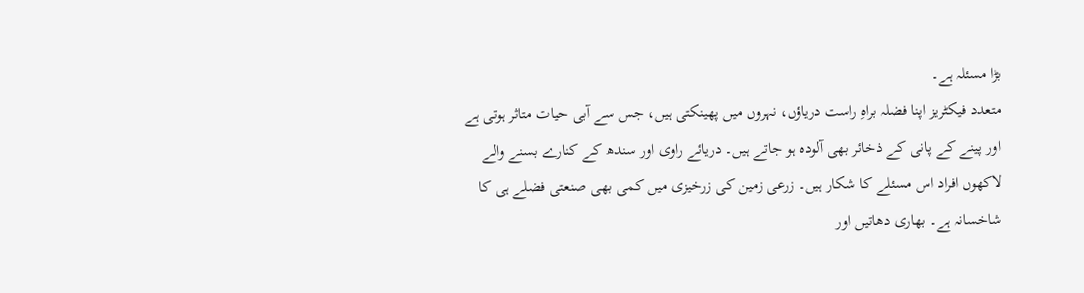بڑا مسئلہ ہے۔
متعدد فیکٹریز اپنا فضلہ براہِ راست دریاؤں، نہروں میں پھینکتی ہیں، جس سے آبی حیات متاثر ہوتی ہے اور پینے کے پانی کے ذخائر بھی آلودہ ہو جاتے ہیں۔ دریائے راوی اور سندھ کے کنارے بسنے والے لاکھوں افراد اس مسئلے کا شکار ہیں۔ زرعی زمین کی زرخیزی میں کمی بھی صنعتی فضلے ہی کا شاخسانہ ہے۔ بھاری دھاتیں اور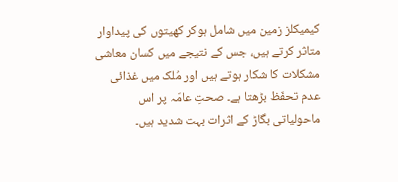کیمیکلز زمین میں شامل ہوکر کھیتوں کی پیداوار متاثر کرتے ہیں، جس کے نتیجے میں کسان معاشی مشکلات کا شکار ہوتے ہیں اور مُلک میں غذائی عدم تحفّظ بڑھتا ہے۔ صحتِ عامّہ پر اس ماحولیاتی بگاڑ کے اثرات بہت شدید ہیں۔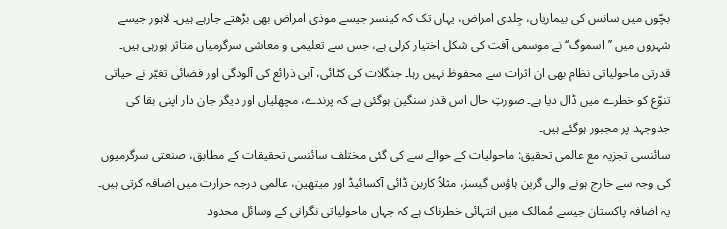بچّوں میں سانس کی بیماریاں، جِلدی امراض، یہاں تک کہ کینسر جیسے موذی امراض بھی بڑھتے جارہے ہیں۔ لاہور جیسے شہروں میں ’’اسموگ‘‘ نے موسمی آفت کی شکل اختیار کرلی ہے، جس سے تعلیمی و معاشی سرگرمیاں متاثر ہورہی ہیں۔ قدرتی ماحولیاتی نظام بھی ان اثرات سے محفوظ نہیں رہا۔ جنگلات کی کٹائی، آبی ذرائع کی آلودگی اور فضائی تغیّر نے حیاتی تنوّع کو خطرے میں ڈال دیا ہے۔ صورتِ حال اس قدر سنگین ہوگئی ہے کہ پرندے، مچھلیاں اور دیگر جان دار اپنی بقا کی جدوجہد پر مجبور ہوگئے ہیں۔
سائنسی تجزیہ مع عالمی تحقیق: ماحولیات کے حوالے سے کی گئی مختلف سائنسی تحقیقات کے مطابق، صنعتی سرگرمیوں کی وجہ سے خارج ہونے والی گرین ہاؤس گیسز، مثلاً کاربن ڈائی آکسائیڈ اور میتھین، عالمی درجہ حرارت میں اضافہ کرتی ہیں۔ یہ اضافہ پاکستان جیسے مُمالک میں انتہائی خطرناک ہے کہ جہاں ماحولیاتی نگرانی کے وسائل محدود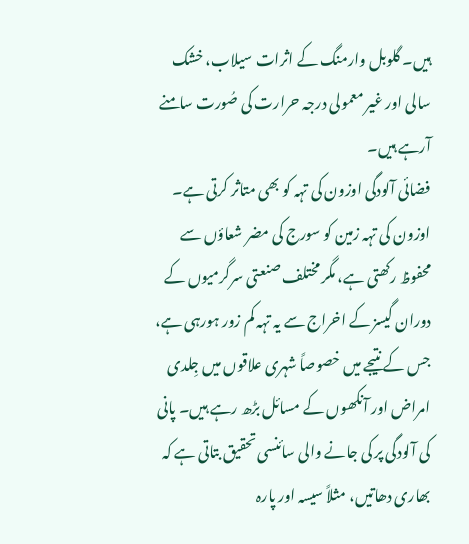ہیں۔ گلوبل وارمنگ کے اثرات سیلاب، خشک سالی اور غیر معمولی درجہ حرارت کی صُورت سامنے آرہے ہیں۔
فضائی آلودگی اوزون کی تہہ کو بھی متاثر کرتی ہے۔ اوزون کی تہہ زمین کو سورج کی مضر شعاؤں سے محفوظ رکھتی ہے، مگر مختلف صنعتی سرگرمیوں کے دوران گیسز کے اخراج سے یہ تہہ کم زور ہورہی ہے، جس کے نتیجے میں خصوصاً شہری علاقوں میں جِلدی امراض اور آنکھوں کے مسائل بڑھ رہے ہیں۔ پانی کی آلودگی پر کی جانے والی سائنسی تحقیق بتاتی ہے کہ بھاری دھاتیں، مثلاً سیسہ اور پارہ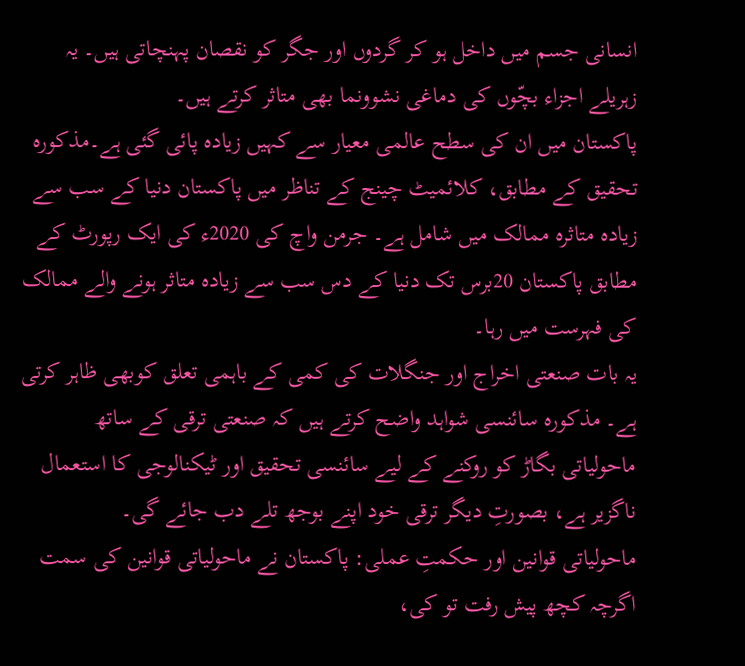انسانی جسم میں داخل ہو کر گردوں اور جگر کو نقصان پہنچاتی ہیں۔ یہ زہریلے اجزاء بچّوں کی دماغی نشوونما بھی متاثر کرتے ہیں۔
پاکستان میں ان کی سطح عالمی معیار سے کہیں زیادہ پائی گئی ہے۔مذکورہ تحقیق کے مطابق، کلائمیٹ چینج کے تناظر میں پاکستان دنیا کے سب سے زیادہ متاثرہ ممالک میں شامل ہے۔ جرمن واچ کی 2020ء کی ایک رپورٹ کے مطابق پاکستان 20برس تک دنیا کے دس سب سے زیادہ متاثر ہونے والے ممالک کی فہرست میں رہا۔
یہ بات صنعتی اخراج اور جنگلات کی کمی کے باہمی تعلق کوبھی ظاہر کرتی ہے۔ مذکورہ سائنسی شواہد واضح کرتے ہیں کہ صنعتی ترقی کے ساتھ ماحولیاتی بگاڑ کو روکنے کے لیے سائنسی تحقیق اور ٹیکنالوجی کا استعمال ناگزیر ہے، بصورتِ دیگر ترقی خود اپنے بوجھ تلے دب جائے گی۔
ماحولیاتی قوانین اور حکمتِ عملی: پاکستان نے ماحولیاتی قوانین کی سمت اگرچہ کچھ پیش رفت تو کی،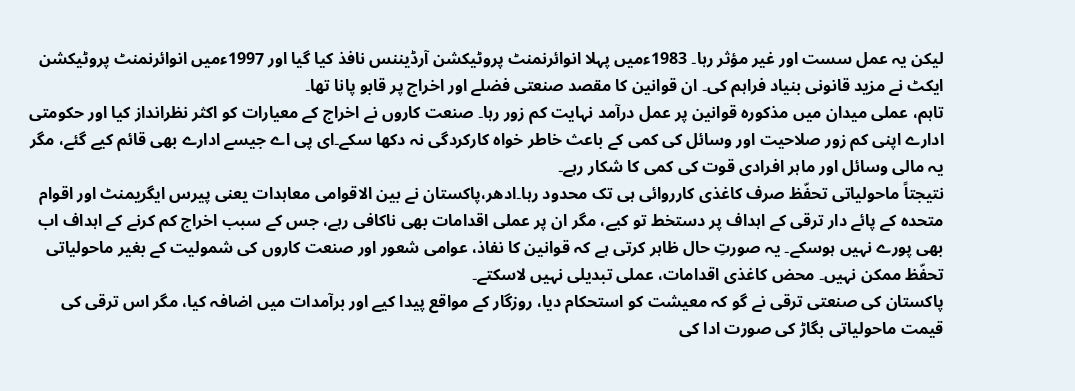لیکن یہ عمل سست اور غیر مؤثر رہا۔ 1983ءمیں پہلا انوائرنمنٹ پروٹیکشن آرڈیننس نافذ کیا گیا اور 1997ءمیں انوائرنمنٹ پروٹیکشن ایکٹ نے مزید قانونی بنیاد فراہم کی۔ ان قوانین کا مقصد صنعتی فضلے اور اخراج پر قابو پانا تھا۔
تاہم، عملی میدان میں مذکورہ قوانین پر عمل درآمد نہایت کم زور رہا۔ صنعت کاروں نے اخراج کے معیارات کو اکثر نظرانداز کیا اور حکومتی ادارے اپنی کم زور صلاحیت اور وسائل کی کمی کے باعث خاطر خواہ کارکردگی نہ دکھا سکے۔ای پی اے جیسے ادارے بھی قائم کیے گئے، مگر یہ مالی وسائل اور ماہر افرادی قوت کی کمی کا شکار رہے۔
نتیجتاً ماحولیاتی تحفّظ صرف کاغذی کارروائی ہی تک محدود رہا۔ادھر،پاکستان نے بین الاقوامی معاہدات یعنی پیرس ایگریمنٹ اور اقوام متحدہ کے پائے دار ترقی کے اہداف پر دستخط تو کیے، مگر ان پر عملی اقدامات بھی ناکافی رہے، جس کے سبب اخراج کم کرنے کے اہداف اب بھی پورے نہیں ہوسکے۔ یہ صورتِ حال ظاہر کرتی ہے کہ قوانین کا نفاذ، عوامی شعور اور صنعت کاروں کی شمولیت کے بغیر ماحولیاتی تحفّظ ممکن نہیں۔ محض کاغذی اقدامات، عملی تبدیلی نہیں لاسکتے۔
پاکستان کی صنعتی ترقی نے گو کہ معیشت کو استحکام دیا، روزگار کے مواقع پیدا کیے اور برآمدات میں اضافہ کیا، مگر اس ترقی کی قیمت ماحولیاتی بگاڑ کی صورت ادا کی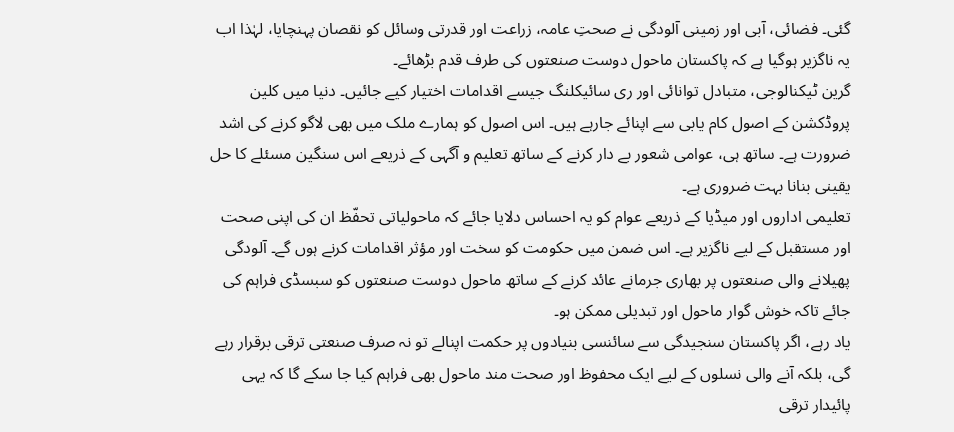گئی۔ فضائی، آبی اور زمینی آلودگی نے صحتِ عامہ، زراعت اور قدرتی وسائل کو نقصان پہنچایا، لہٰذا اب یہ ناگزیر ہوگیا ہے کہ پاکستان ماحول دوست صنعتوں کی طرف قدم بڑھائے۔
گرین ٹیکنالوجی، متبادل توانائی اور ری سائیکلنگ جیسے اقدامات اختیار کیے جائیں۔ دنیا میں کلین پروڈکشن کے اصول کام یابی سے اپنائے جارہے ہیں۔ اس اصول کو ہمارے ملک میں بھی لاگو کرنے کی اشد ضرورت ہے۔ ساتھ ہی، عوامی شعور بے دار کرنے کے ساتھ تعلیم و آگہی کے ذریعے اس سنگین مسئلے کا حل یقینی بنانا بہت ضروری ہے۔
تعلیمی اداروں اور میڈیا کے ذریعے عوام کو یہ احساس دلایا جائے کہ ماحولیاتی تحفّظ ان کی اپنی صحت اور مستقبل کے لیے ناگزیر ہے۔ اس ضمن میں حکومت کو سخت اور مؤثر اقدامات کرنے ہوں گے۔ آلودگی پھیلانے والی صنعتوں پر بھاری جرمانے عائد کرنے کے ساتھ ماحول دوست صنعتوں کو سبسڈی فراہم کی جائے تاکہ خوش گوار ماحول اور تبدیلی ممکن ہو۔
یاد رہے، اگر پاکستان سنجیدگی سے سائنسی بنیادوں پر حکمت اپنالے تو نہ صرف صنعتی ترقی برقرار رہے گی، بلکہ آنے والی نسلوں کے لیے ایک محفوظ اور صحت مند ماحول بھی فراہم کیا جا سکے گا کہ یہی پائیدار ترقی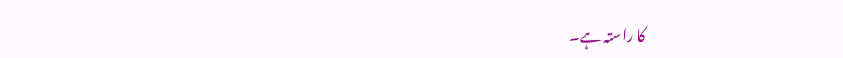کا راستہ ہے۔